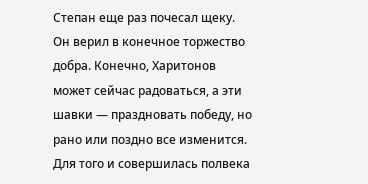Степан еще раз почесал щеку. Он верил в конечное торжество добра. Конечно, Харитонов может сейчас радоваться, а эти шавки — праздновать победу, но рано или поздно все изменится. Для того и совершилась полвека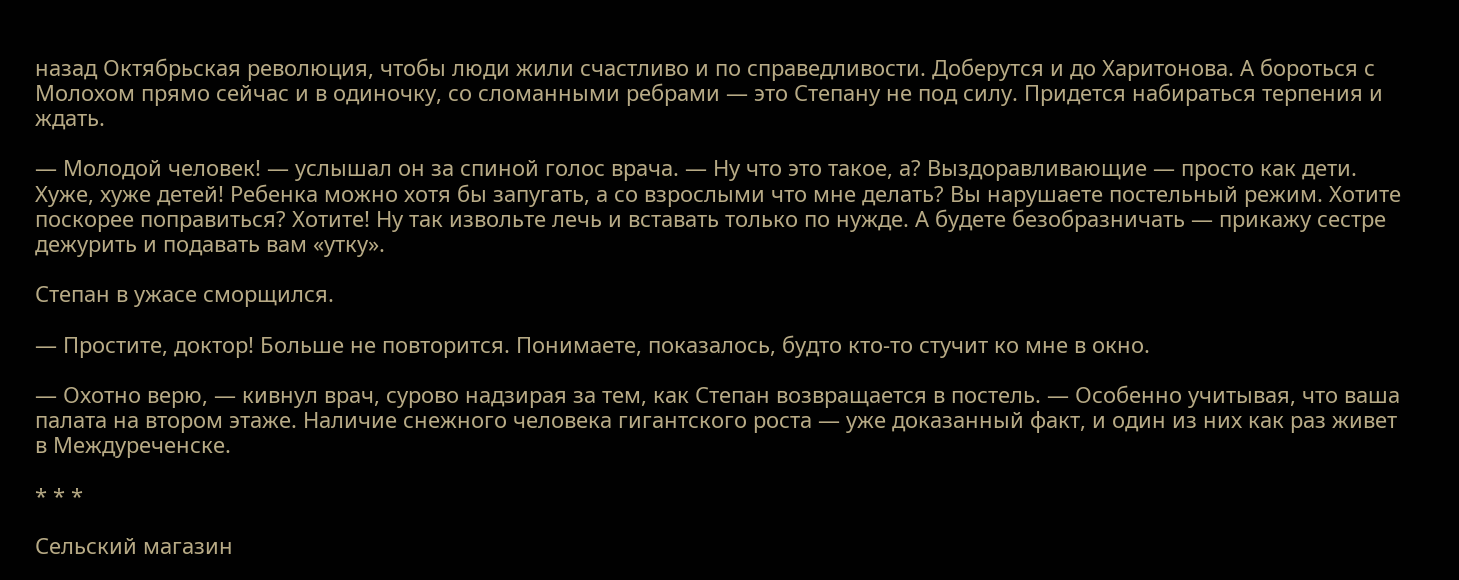назад Октябрьская революция, чтобы люди жили счастливо и по справедливости. Доберутся и до Харитонова. А бороться с Молохом прямо сейчас и в одиночку, со сломанными ребрами — это Степану не под силу. Придется набираться терпения и ждать.

— Молодой человек! — услышал он за спиной голос врача. — Ну что это такое, а? Выздоравливающие — просто как дети. Хуже, хуже детей! Ребенка можно хотя бы запугать, а со взрослыми что мне делать? Вы нарушаете постельный режим. Хотите поскорее поправиться? Хотите! Ну так извольте лечь и вставать только по нужде. А будете безобразничать — прикажу сестре дежурить и подавать вам «утку».

Степан в ужасе сморщился.

— Простите, доктор! Больше не повторится. Понимаете, показалось, будто кто-то стучит ко мне в окно.

— Охотно верю, — кивнул врач, сурово надзирая за тем, как Степан возвращается в постель. — Особенно учитывая, что ваша палата на втором этаже. Наличие снежного человека гигантского роста — уже доказанный факт, и один из них как раз живет в Междуреченске.

* * *

Сельский магазин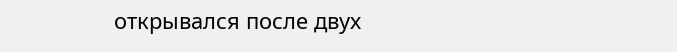открывался после двух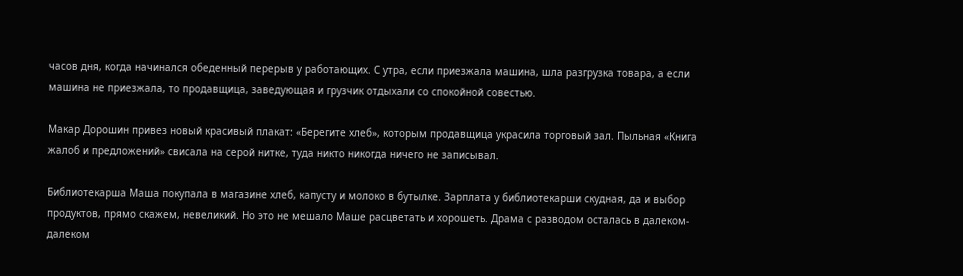часов дня, когда начинался обеденный перерыв у работающих. С утра, если приезжала машина, шла разгрузка товара, а если машина не приезжала, то продавщица, заведующая и грузчик отдыхали со спокойной совестью.

Макар Дорошин привез новый красивый плакат: «Берегите хлеб», которым продавщица украсила торговый зал. Пыльная «Книга жалоб и предложений» свисала на серой нитке, туда никто никогда ничего не записывал.

Библиотекарша Маша покупала в магазине хлеб, капусту и молоко в бутылке. Зарплата у библиотекарши скудная, да и выбор продуктов, прямо скажем, невеликий. Но это не мешало Маше расцветать и хорошеть. Драма с разводом осталась в далеком-далеком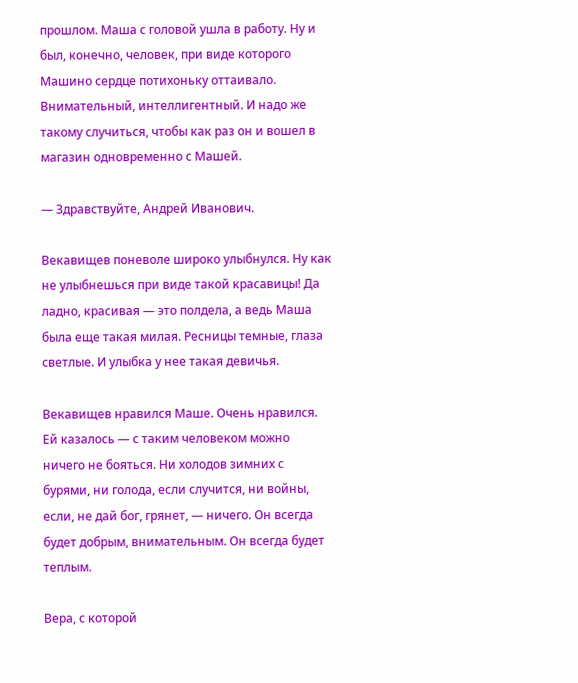прошлом. Маша с головой ушла в работу. Ну и был, конечно, человек, при виде которого Машино сердце потихоньку оттаивало. Внимательный, интеллигентный. И надо же такому случиться, чтобы как раз он и вошел в магазин одновременно с Машей.

— Здравствуйте, Андрей Иванович.

Векавищев поневоле широко улыбнулся. Ну как не улыбнешься при виде такой красавицы! Да ладно, красивая — это полдела, а ведь Маша была еще такая милая. Ресницы темные, глаза светлые. И улыбка у нее такая девичья.

Векавищев нравился Маше. Очень нравился. Ей казалось — с таким человеком можно ничего не бояться. Ни холодов зимних с бурями, ни голода, если случится, ни войны, если, не дай бог, грянет, — ничего. Он всегда будет добрым, внимательным. Он всегда будет теплым.

Вера, с которой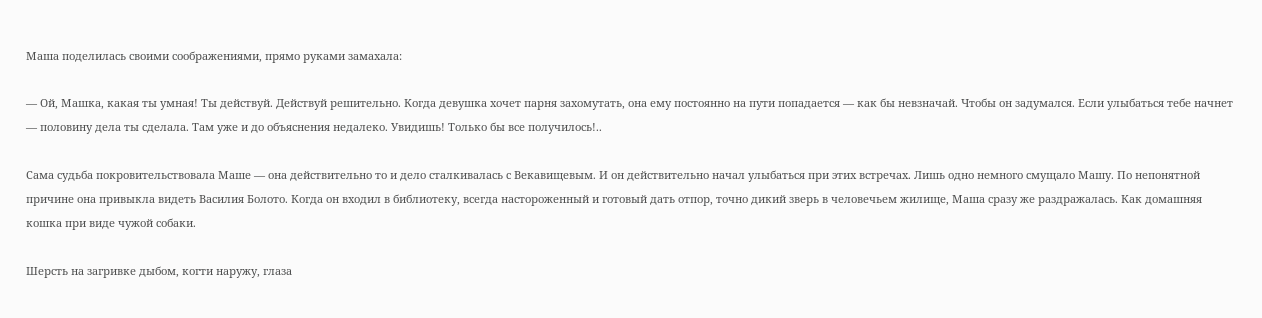Маша поделилась своими соображениями, прямо руками замахала:

— Ой, Машка, какая ты умная! Ты действуй. Действуй решительно. Когда девушка хочет парня захомутать, она ему постоянно на пути попадается — как бы невзначай. Чтобы он задумался. Если улыбаться тебе начнет — половину дела ты сделала. Там уже и до объяснения недалеко. Увидишь! Только бы все получилось!..

Сама судьба покровительствовала Маше — она действительно то и дело сталкивалась с Векавищевым. И он действительно начал улыбаться при этих встречах. Лишь одно немного смущало Машу. По непонятной причине она привыкла видеть Василия Болото. Когда он входил в библиотеку, всегда настороженный и готовый дать отпор, точно дикий зверь в человечьем жилище, Маша сразу же раздражалась. Как домашняя кошка при виде чужой собаки.

Шерсть на загривке дыбом, когти наружу, глаза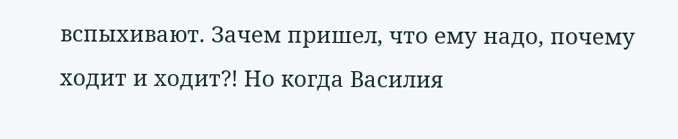вспыхивают. Зачем пришел, что ему надо, почему ходит и ходит?! Но когда Василия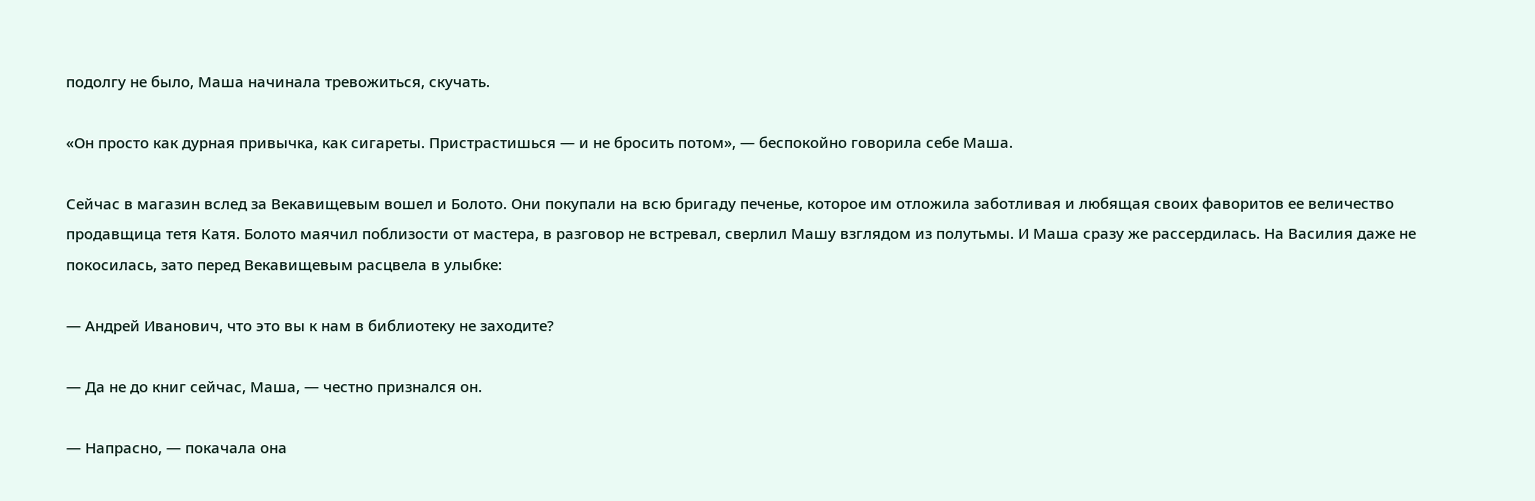подолгу не было, Маша начинала тревожиться, скучать.

«Он просто как дурная привычка, как сигареты. Пристрастишься — и не бросить потом», — беспокойно говорила себе Маша.

Сейчас в магазин вслед за Векавищевым вошел и Болото. Они покупали на всю бригаду печенье, которое им отложила заботливая и любящая своих фаворитов ее величество продавщица тетя Катя. Болото маячил поблизости от мастера, в разговор не встревал, сверлил Машу взглядом из полутьмы. И Маша сразу же рассердилась. На Василия даже не покосилась, зато перед Векавищевым расцвела в улыбке:

— Андрей Иванович, что это вы к нам в библиотеку не заходите?

— Да не до книг сейчас, Маша, — честно признался он.

— Напрасно, — покачала она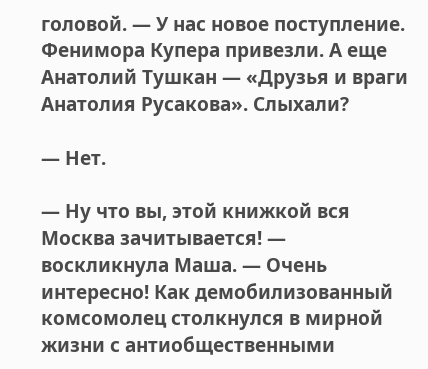головой. — У нас новое поступление. Фенимора Купера привезли. А еще Анатолий Тушкан — «Друзья и враги Анатолия Русакова». Слыхали?

— Нет.

— Ну что вы, этой книжкой вся Москва зачитывается! — воскликнула Маша. — Очень интересно! Как демобилизованный комсомолец столкнулся в мирной жизни с антиобщественными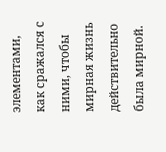элементами, как сражался с ними, чтобы мирная жизнь действительно была мирной.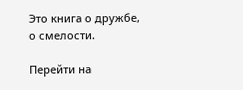Это книга о дружбе, о смелости.

Перейти на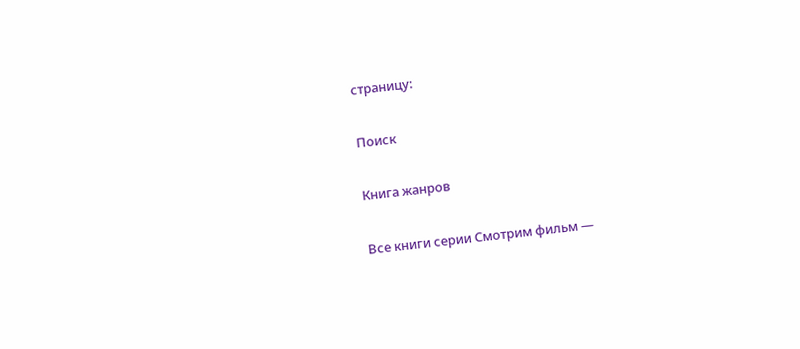страницу:

Поиск

Книга жанров

Все книги серии Смотрим фильм —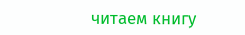читаем книгу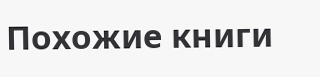Похожие книги